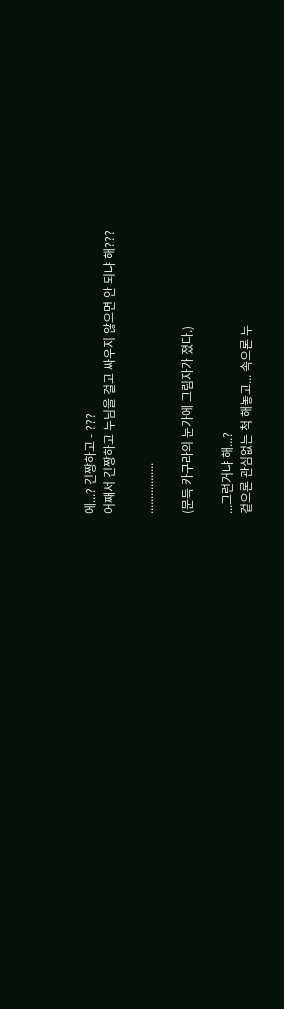에...? 긴짱하고 - ???
어째서 긴짱하고 누님을 걸고 싸우지 않으면 안 되냐 해???

.................

(문득 카구라의 눈가에 그림자가 졌다.)

...그런거냐 해...?
겉으론 관심없는 척 해놓고... 속으론 누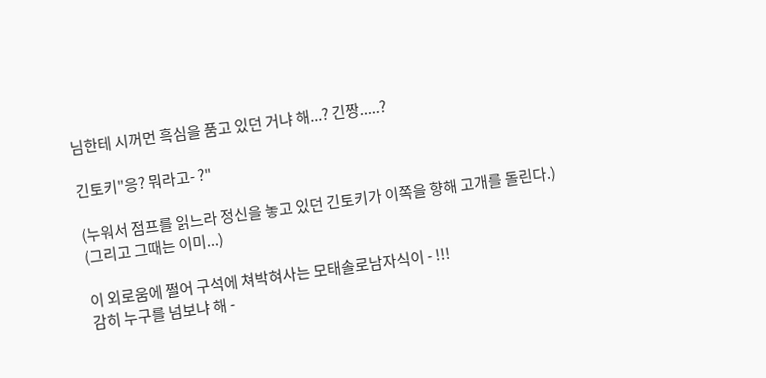님한테 시꺼먼 흑심을 품고 있던 거냐 해...? 긴짱.....?

긴토키"응? 뭐라고- ?"

(누워서 점프를 읽느라 정신을 놓고 있던 긴토키가 이쪽을 향해 고개를 돌린다.)
(그리고 그때는 이미...)

이 외로움에 쩔어 구석에 쳐박혀사는 모태솔로남자식이 - !!!
감히 누구를 넘보냐 해 -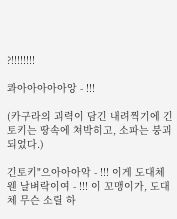?!!!!!!!!

콰아아아아아앙 - !!!

(카구라의 괴력이 담긴 내려찍기에 긴토키는 땅속에 쳐박히고, 소파는 붕괴되었다.)

긴토키"으아아아악 - !!! 이게 도대체 웬 날벼락이여 - !!! 이 꼬맹이가, 도대체 무슨 소릴 하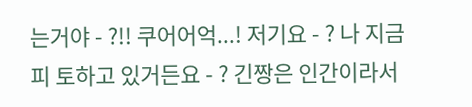는거야 - ?!! 쿠어어억...! 저기요 - ? 나 지금 피 토하고 있거든요 - ? 긴짱은 인간이라서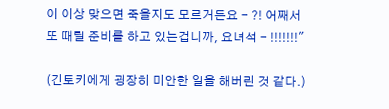이 이상 맞으면 죽을지도 모르거든요 - ?! 어째서 또 때릴 준비를 하고 있는겁니까, 요녀석 - !!!!!!!"

(긴토키에게 굉장히 미안한 일을 해버린 것 같다.)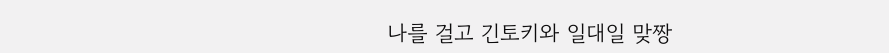나를 걸고 긴토키와 일대일 맞짱